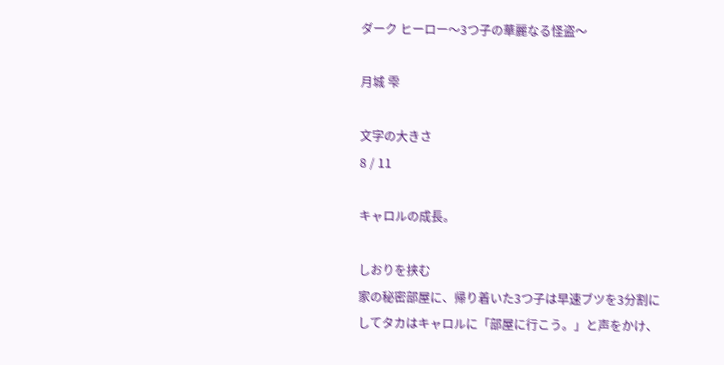ダーク ヒーロー〜3つ子の華麗なる怪盗〜

月城 雫

文字の大きさ
8 / 11

キャロルの成長。

しおりを挟む
家の秘密部屋に、帰り着いた3つ子は早速ブツを3分割にしてタカはキャロルに「部屋に行こう。」と声をかけ、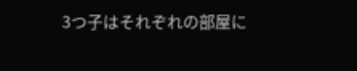3つ子はそれぞれの部屋に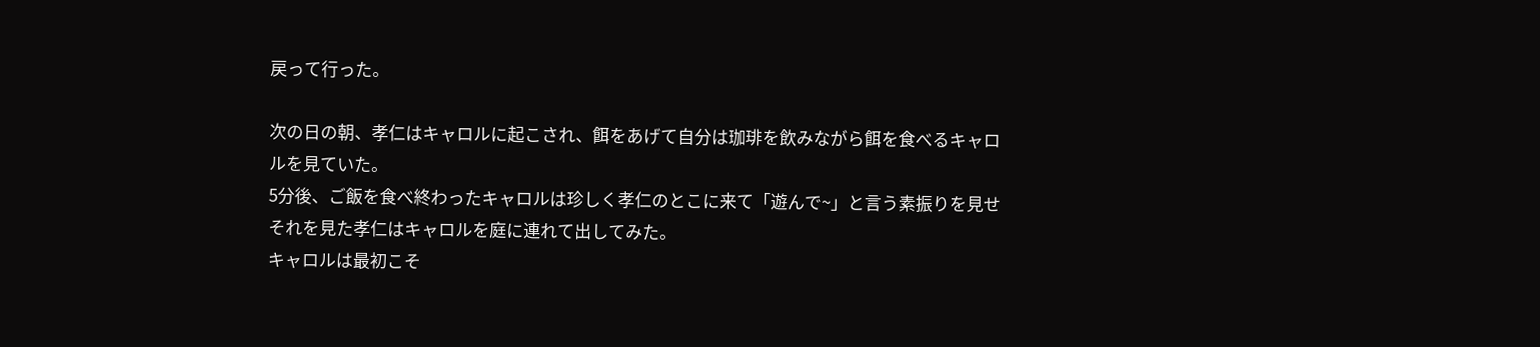戻って行った。

次の日の朝、孝仁はキャロルに起こされ、餌をあげて自分は珈琲を飲みながら餌を食べるキャロルを見ていた。
5分後、ご飯を食べ終わったキャロルは珍しく孝仁のとこに来て「遊んで~」と言う素振りを見せそれを見た孝仁はキャロルを庭に連れて出してみた。
キャロルは最初こそ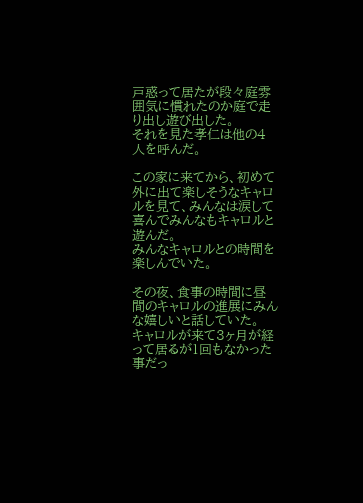戸惑って居たが段々庭雰囲気に慣れたのか庭で走り出し遊び出した。
それを見た孝仁は他の4人を呼んだ。

この家に来てから、初めて外に出て楽しそうなキャロルを見て、みんなは涙して喜んでみんなもキャロルと遊んだ。
みんなキャロルとの時間を楽しんでいた。

その夜、食事の時間に昼間のキャロルの進展にみんな嬉しいと話していた。
キャロルが来て3ヶ月が経って居るが1回もなかった事だっ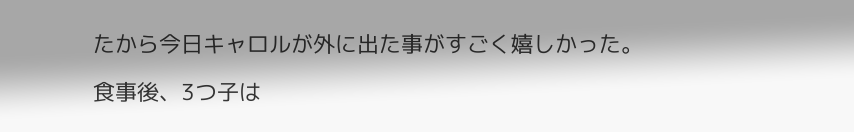たから今日キャロルが外に出た事がすごく嬉しかった。

食事後、3つ子は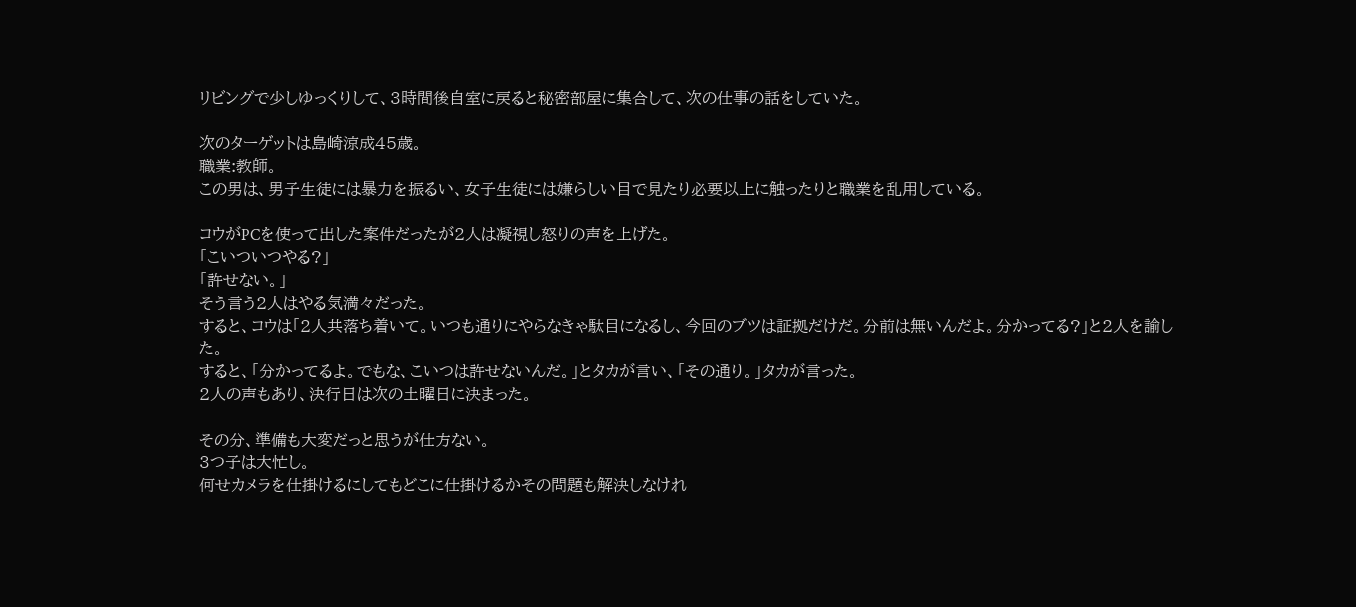リビングで少しゆっくりして、3時間後自室に戻ると秘密部屋に集合して、次の仕事の話をしていた。

次のターゲットは島崎涼成45歳。
職業:教師。
この男は、男子生徒には暴力を振るい、女子生徒には嫌らしい目で見たり必要以上に触ったりと職業を乱用している。

コウがPCを使って出した案件だったが2人は凝視し怒りの声を上げた。
「こいついつやる?」
「許せない。」
そう言う2人はやる気満々だった。
すると、コウは「2人共落ち着いて。いつも通りにやらなきゃ駄目になるし、今回のブツは証拠だけだ。分前は無いんだよ。分かってる?」と2人を諭した。
すると、「分かってるよ。でもな、こいつは許せないんだ。」とタカが言い、「その通り。」タカが言った。
2人の声もあり、決行日は次の土曜日に決まった。

その分、準備も大変だっと思うが仕方ない。
3つ子は大忙し。
何せカメラを仕掛けるにしてもどこに仕掛けるかその問題も解決しなけれ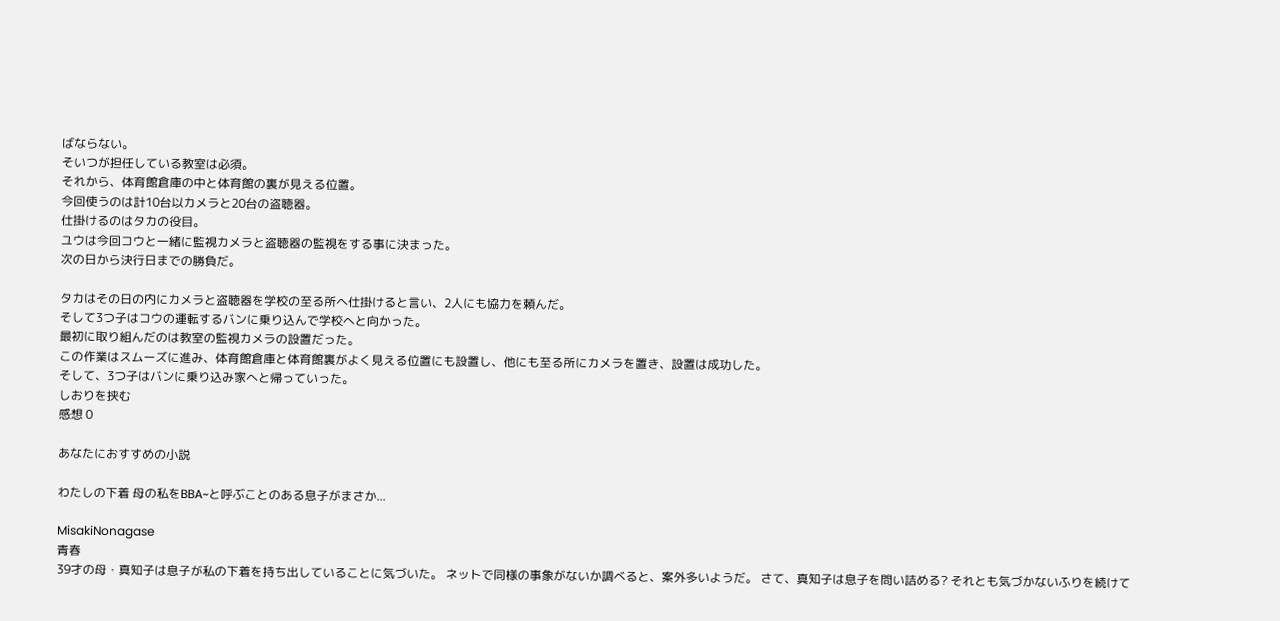ばならない。
そいつが担任している教室は必須。
それから、体育館倉庫の中と体育館の裏が見える位置。
今回使うのは計10台以カメラと20台の盗聴器。
仕掛けるのはタカの役目。
ユウは今回コウと一緒に監視カメラと盗聴器の監視をする事に決まった。
次の日から決行日までの勝負だ。

タカはその日の内にカメラと盗聴器を学校の至る所へ仕掛けると言い、2人にも協力を頼んだ。
そして3つ子はコウの運転するバンに乗り込んで学校へと向かった。
最初に取り組んだのは教室の監視カメラの設置だった。
この作業はスムーズに進み、体育館倉庫と体育館裏がよく見える位置にも設置し、他にも至る所にカメラを置き、設置は成功した。
そして、3つ子はバンに乗り込み家へと帰っていった。
しおりを挟む
感想 0

あなたにおすすめの小説

わたしの下着 母の私をBBA~と呼ぶことのある息子がまさか...

MisakiNonagase
青春
39才の母・真知子は息子が私の下着を持ち出していることに気づいた。 ネットで同様の事象がないか調べると、案外多いようだ。 さて、真知子は息子を問い詰める? それとも気づかないふりを続けて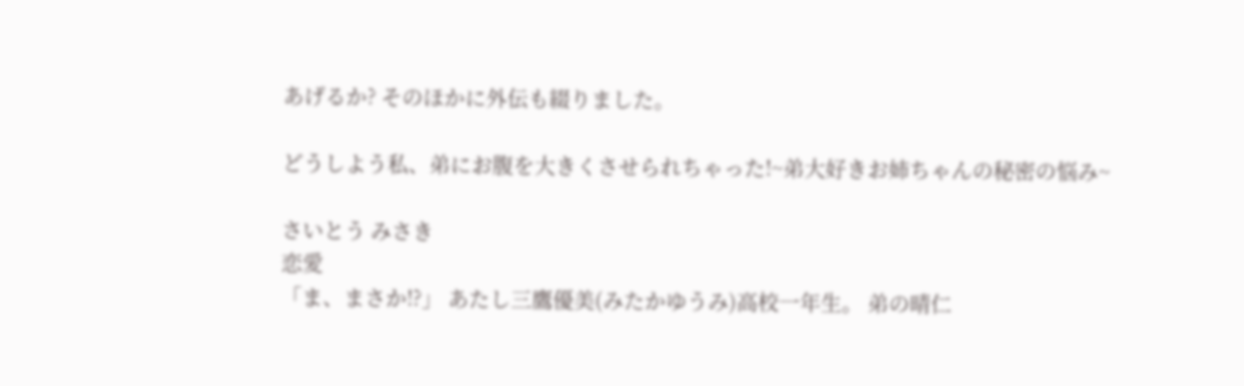あげるか? そのほかに外伝も綴りました。

どうしよう私、弟にお腹を大きくさせられちゃった!~弟大好きお姉ちゃんの秘密の悩み~

さいとう みさき
恋愛
「ま、まさか!?」 あたし三鷹優美(みたかゆうみ)高校一年生。 弟の晴仁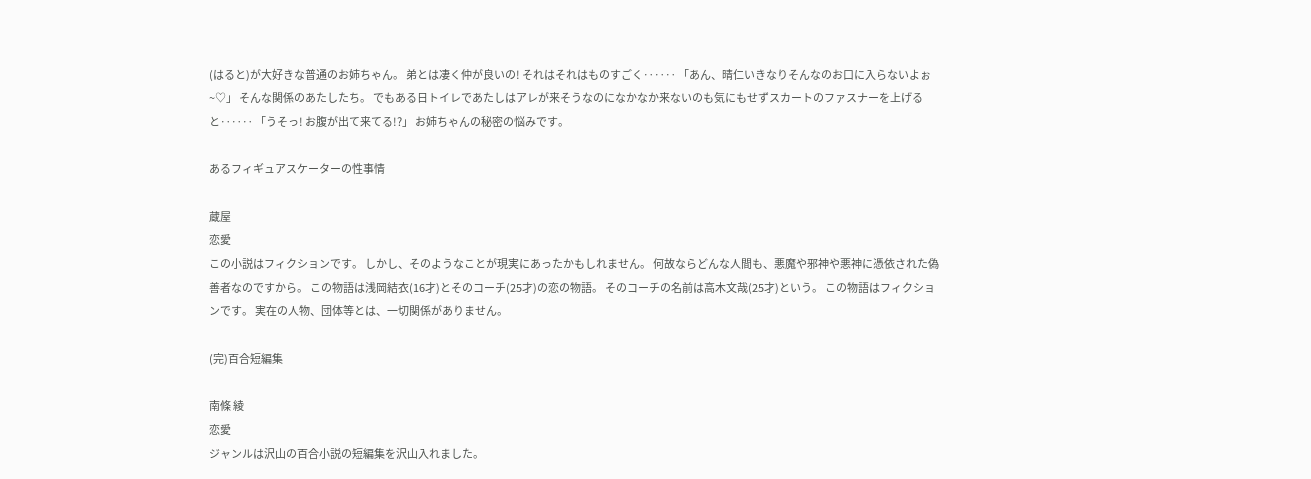(はると)が大好きな普通のお姉ちゃん。 弟とは凄く仲が良いの! それはそれはものすごく‥‥‥ 「あん、晴仁いきなりそんなのお口に入らないよぉ~♡」 そんな関係のあたしたち。 でもある日トイレであたしはアレが来そうなのになかなか来ないのも気にもせずスカートのファスナーを上げると‥‥‥ 「うそっ! お腹が出て来てる!?」 お姉ちゃんの秘密の悩みです。

あるフィギュアスケーターの性事情

蔵屋
恋愛
この小説はフィクションです。 しかし、そのようなことが現実にあったかもしれません。 何故ならどんな人間も、悪魔や邪神や悪神に憑依された偽善者なのですから。 この物語は浅岡結衣(16才)とそのコーチ(25才)の恋の物語。 そのコーチの名前は高木文哉(25才)という。 この物語はフィクションです。 実在の人物、団体等とは、一切関係がありません。

(完)百合短編集

南條 綾
恋愛
ジャンルは沢山の百合小説の短編集を沢山入れました。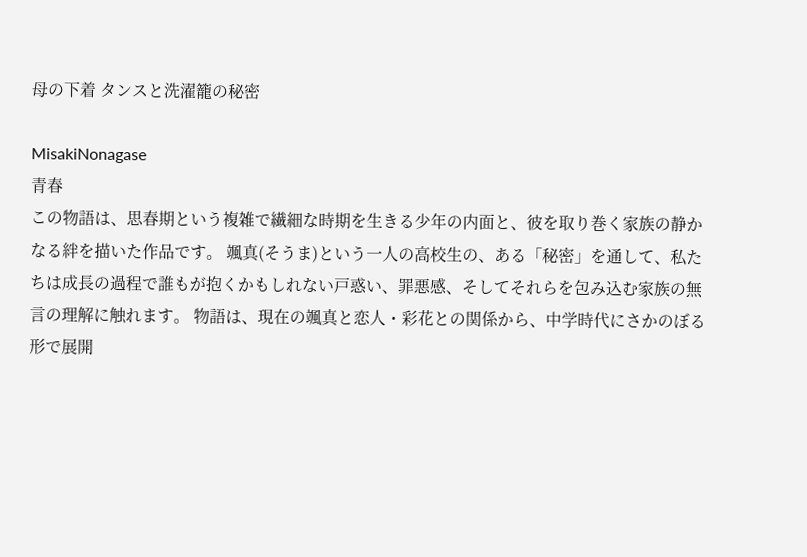母の下着 タンスと洗濯籠の秘密

MisakiNonagase
青春
この物語は、思春期という複雑で繊細な時期を生きる少年の内面と、彼を取り巻く家族の静かなる絆を描いた作品です。 颯真(そうま)という一人の高校生の、ある「秘密」を通して、私たちは成長の過程で誰もが抱くかもしれない戸惑い、罪悪感、そしてそれらを包み込む家族の無言の理解に触れます。 物語は、現在の颯真と恋人・彩花との関係から、中学時代にさかのぼる形で展開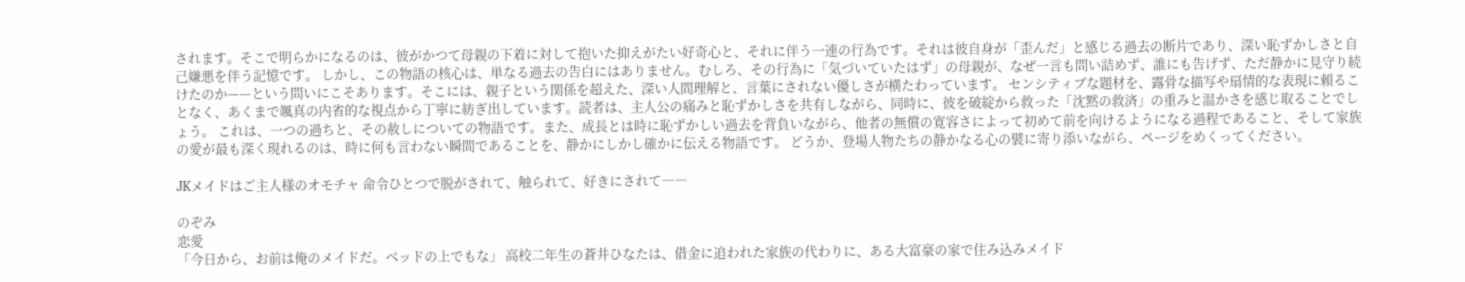されます。そこで明らかになるのは、彼がかつて母親の下着に対して抱いた抑えがたい好奇心と、それに伴う一連の行為です。それは彼自身が「歪んだ」と感じる過去の断片であり、深い恥ずかしさと自己嫌悪を伴う記憶です。 しかし、この物語の核心は、単なる過去の告白にはありません。むしろ、その行為に「気づいていたはず」の母親が、なぜ一言も問い詰めず、誰にも告げず、ただ静かに見守り続けたのか——という問いにこそあります。そこには、親子という関係を超えた、深い人間理解と、言葉にされない優しさが横たわっています。 センシティブな題材を、露骨な描写や扇情的な表現に頼ることなく、あくまで颯真の内省的な視点から丁寧に紡ぎ出しています。読者は、主人公の痛みと恥ずかしさを共有しながら、同時に、彼を破綻から救った「沈黙の救済」の重みと温かさを感じ取ることでしょう。 これは、一つの過ちと、その赦しについての物語です。また、成長とは時に恥ずかしい過去を背負いながら、他者の無償の寛容さによって初めて前を向けるようになる過程であること、そして家族の愛が最も深く現れるのは、時に何も言わない瞬間であることを、静かにしかし確かに伝える物語です。 どうか、登場人物たちの静かなる心の襞に寄り添いながら、ページをめくってください。

JKメイドはご主人様のオモチャ 命令ひとつで脱がされて、触られて、好きにされて――

のぞみ
恋愛
「今日から、お前は俺のメイドだ。ベッドの上でもな」 高校二年生の蒼井ひなたは、借金に追われた家族の代わりに、ある大富豪の家で住み込みメイド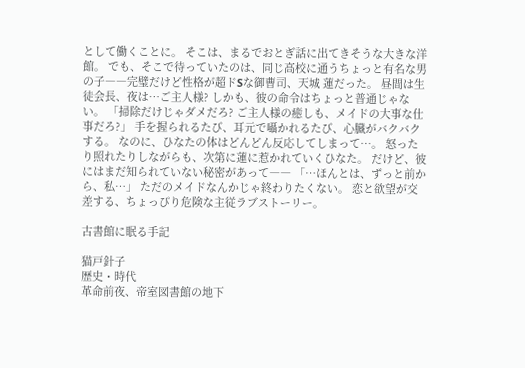として働くことに。 そこは、まるでおとぎ話に出てきそうな大きな洋館。 でも、そこで待っていたのは、同じ高校に通うちょっと有名な男の子――完璧だけど性格が超ドSな御曹司、天城 蓮だった。 昼間は生徒会長、夜は…ご主人様? しかも、彼の命令はちょっと普通じゃない。 「掃除だけじゃダメだろ? ご主人様の癒しも、メイドの大事な仕事だろ?」 手を握られるたび、耳元で囁かれるたび、心臓がバクバクする。 なのに、ひなたの体はどんどん反応してしまって…。 怒ったり照れたりしながらも、次第に蓮に惹かれていくひなた。 だけど、彼にはまだ知られていない秘密があって―― 「…ほんとは、ずっと前から、私…」 ただのメイドなんかじゃ終わりたくない。 恋と欲望が交差する、ちょっぴり危険な主従ラブストーリー。

古書館に眠る手記

猫戸針子
歴史・時代
革命前夜、帝室図書館の地下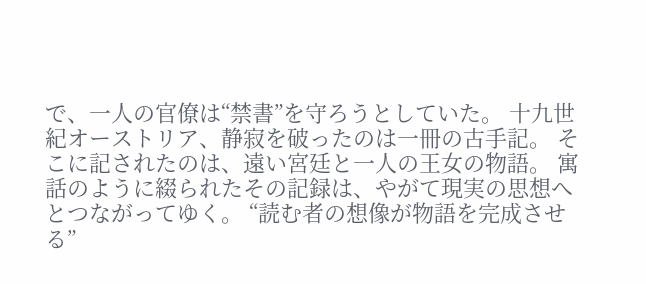で、一人の官僚は“禁書”を守ろうとしていた。 十九世紀オーストリア、静寂を破ったのは一冊の古手記。 そこに記されたのは、遠い宮廷と一人の王女の物語。 寓話のように綴られたその記録は、やがて現実の思想へとつながってゆく。 “読む者の想像が物語を完成させる”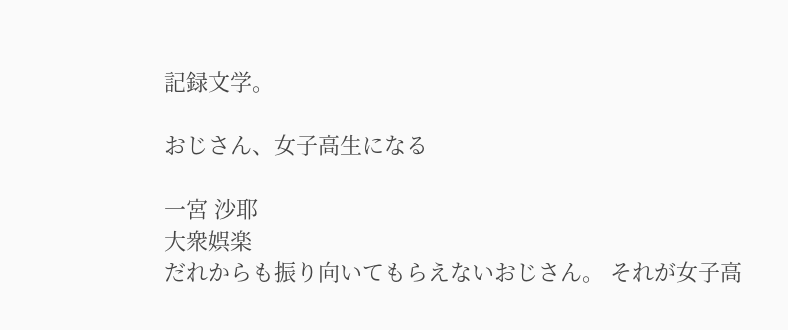記録文学。

おじさん、女子高生になる

一宮 沙耶
大衆娯楽
だれからも振り向いてもらえないおじさん。 それが女子高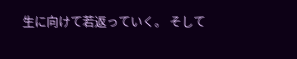生に向けて若返っていく。 そして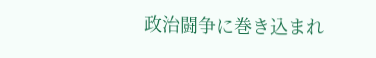政治闘争に巻き込まれ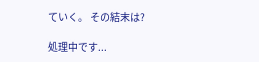ていく。 その結末は?

処理中です...